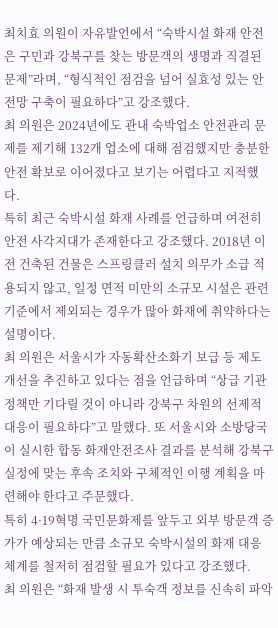최치효 의원이 자유발언에서 “숙박시설 화재 안전은 구민과 강북구를 찾는 방문객의 생명과 직결된 문제”라며, “형식적인 점검을 넘어 실효성 있는 안전망 구축이 필요하다”고 강조했다.
최 의원은 2024년에도 관내 숙박업소 안전관리 문제를 제기해 132개 업소에 대해 점검했지만 충분한 안전 확보로 이어졌다고 보기는 어렵다고 지적했다.
특히 최근 숙박시설 화재 사례를 언급하며 여전히 안전 사각지대가 존재한다고 강조했다. 2018년 이전 건축된 건물은 스프링클러 설치 의무가 소급 적용되지 않고, 일정 면적 미만의 소규모 시설은 관련 기준에서 제외되는 경우가 많아 화재에 취약하다는 설명이다.
최 의원은 서울시가 자동확산소화기 보급 등 제도 개선을 추진하고 있다는 점을 언급하며 “상급 기관 정책만 기다릴 것이 아니라 강북구 차원의 선제적 대응이 필요하다”고 말했다. 또 서울시와 소방당국이 실시한 합동 화재안전조사 결과를 분석해 강북구 실정에 맞는 후속 조치와 구체적인 이행 계획을 마련해야 한다고 주문했다.
특히 4·19혁명 국민문화제를 앞두고 외부 방문객 증가가 예상되는 만큼 소규모 숙박시설의 화재 대응 체계를 철저히 점검할 필요가 있다고 강조했다.
최 의원은 “화재 발생 시 투숙객 정보를 신속히 파악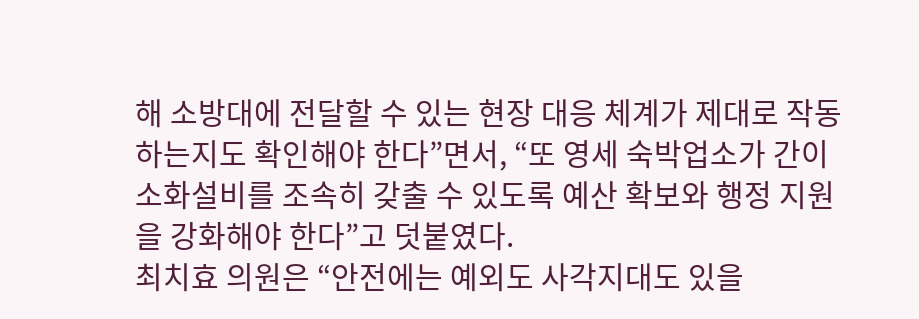해 소방대에 전달할 수 있는 현장 대응 체계가 제대로 작동하는지도 확인해야 한다”면서, “또 영세 숙박업소가 간이 소화설비를 조속히 갖출 수 있도록 예산 확보와 행정 지원을 강화해야 한다”고 덧붙였다.
최치효 의원은 “안전에는 예외도 사각지대도 있을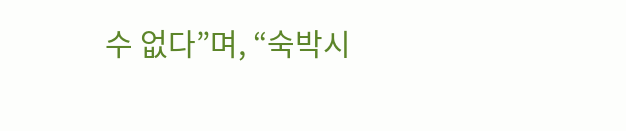수 없다”며, “숙박시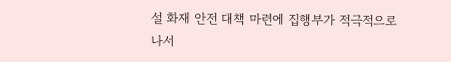설 화재 안전 대책 마련에 집행부가 적극적으로 나서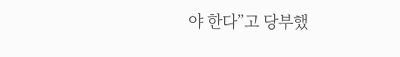야 한다”고 당부했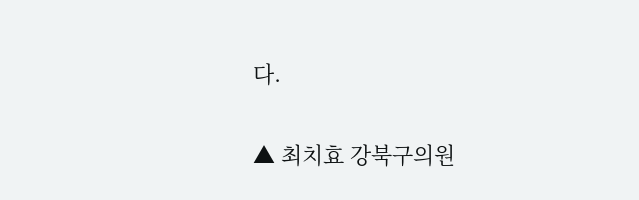다.

▲ 최치효 강북구의원